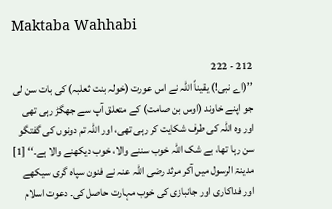Maktaba Wahhabi

212 - 222
’’(اے نبی!) یقیناً اللہ نے اس عورت (خولہ بنت ثعلبہ) کی بات سن لی جو اپنے خاوند (اوس بن صامت) کے متعلق آپ سے جھگڑ رہی تھی اور وہ اللہ کی طرف شکایت کر رہی تھی، اور اللہ تم دونوں کی گفتگو سن رہا تھا، بے شک اللہ خوب سننے والا، خوب دیکھنے والا ہے۔‘‘ [1] مدینۃ الرسول میں آکر مرثد رضی اللہ عنہ نے فنون سپاہ گری سیکھے اور فداکاری اور جانبازی کی خوب مہارت حاصل کی۔ دعوت اسلام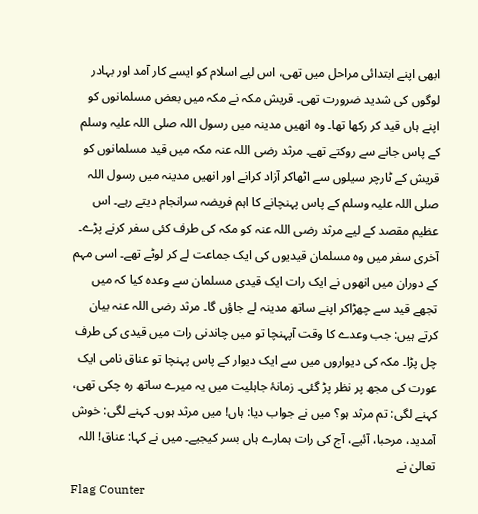ابھی اپنے ابتدائی مراحل میں تھی، اس لیے اسلام کو ایسے کار آمد اور بہادر لوگوں کی شدید ضرورت تھی۔ قریش مکہ نے مکہ میں بعض مسلمانوں کو اپنے ہاں قید کر رکھا تھا۔ وہ انھیں مدینہ میں رسول اللہ صلی اللہ علیہ وسلم کے پاس جانے سے روکتے تھے۔ مرثد رضی اللہ عنہ مکہ میں قید مسلمانوں کو قریش کے ٹارچر سیلوں سے اٹھاکر آزاد کرانے اور انھیں مدینہ میں رسول اللہ صلی اللہ علیہ وسلم کے پاس پہنچانے کا اہم فریضہ سرانجام دیتے رہے۔ اس عظیم مقصد کے لیے مرثد رضی اللہ عنہ کو مکہ کی طرف کئی سفر کرنے پڑے۔ آخری سفر میں وہ مسلمان قیدیوں کی ایک جماعت لے کر لوٹے تھے۔ اسی مہم کے دوران میں انھوں نے ایک رات ایک قیدی مسلمان سے وعدہ کیا کہ میں تجھے قید سے چھڑاکر اپنے ساتھ مدینہ لے جاؤں گا۔ مرثد رضی اللہ عنہ بیان کرتے ہیں: جب وعدے کا وقت آپہنچا تو میں چاندنی رات میں قیدی کی طرف چل پڑا۔ مکہ کی دیواروں میں سے ایک دیوار کے پاس پہنچا تو عناق نامی ایک عورت کی مجھ پر نظر پڑ گئی۔ زمانۂ جاہلیت میں یہ میرے ساتھ رہ چکی تھی، کہنے لگی: تم مرثد ہو؟ میں نے جواب دیا: ہاں! میں مرثد ہوں۔ کہنے لگی: خوش آمدید، مرحبا، آئیے، آج کی رات ہمارے ہاں بسر کیجیے۔ میں نے کہا: عناق! اللہ تعالیٰ نے
Flag Counter